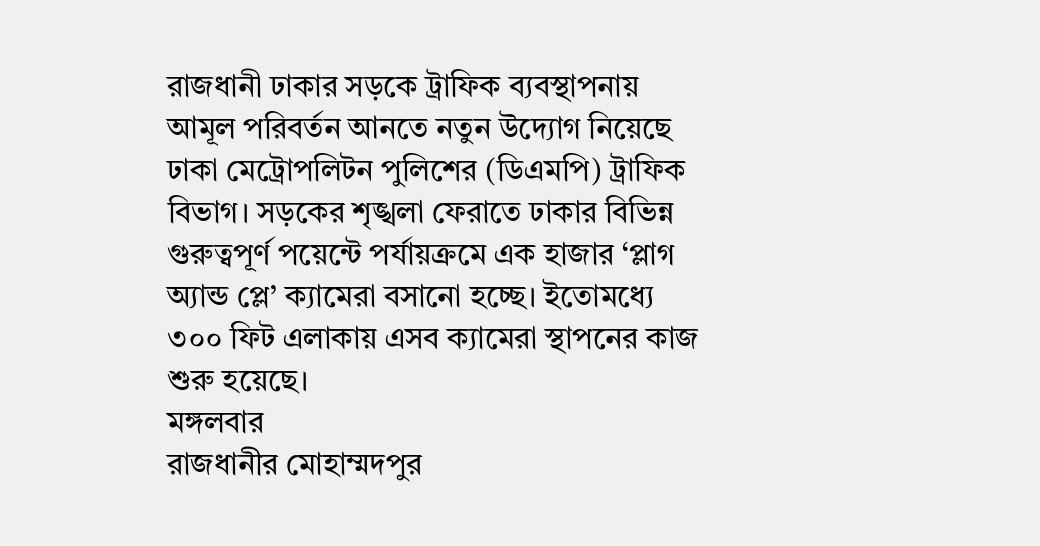রাজধানী ঢাকার সড়কে ট্রাফিক ব্যবস্থাপনায় আমূল পরিবর্তন আনতে নতুন উদ্যোগ নিয়েছে ঢাকা মেট্রোপলিটন পুলিশের (ডিএমপি) ট্রাফিক বিভাগ। সড়কের শৃঙ্খলা ফেরাতে ঢাকার বিভিন্ন গুরুত্বপূর্ণ পয়েন্টে পর্যায়ক্রমে এক হাজার ‘প্লাগ অ্যান্ড প্লে’ ক্যামেরা বসানো হচ্ছে। ইতোমধ্যে ৩০০ ফিট এলাকায় এসব ক্যামেরা স্থাপনের কাজ শুরু হয়েছে।
মঙ্গলবার
রাজধানীর মোহাম্মদপুর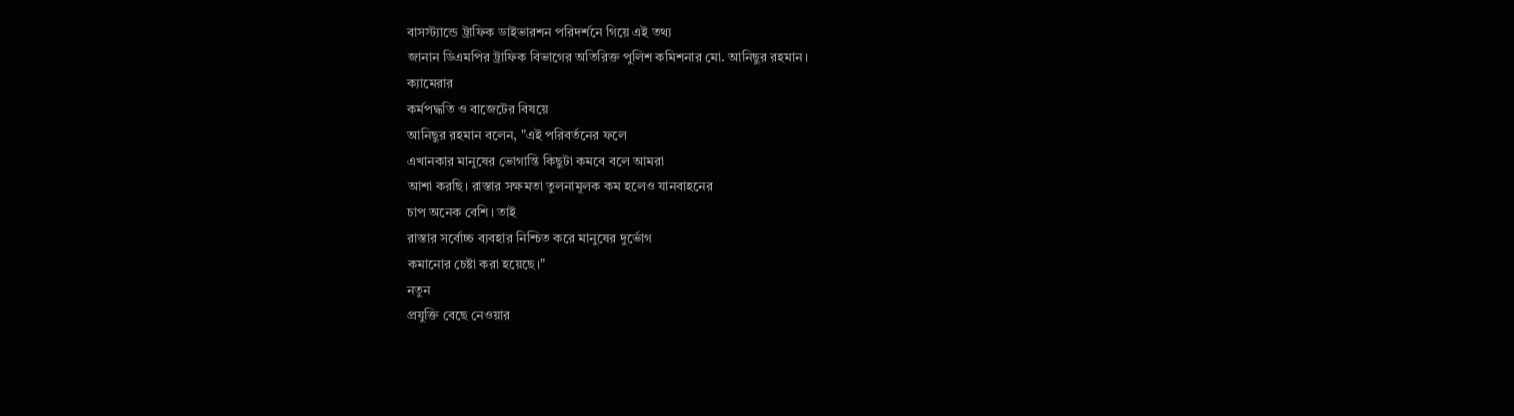বাসস্ট্যান্ডে ট্রাফিক ডাইভারশন পরিদর্শনে গিয়ে এই তথ্য
জানান ডিএমপির ট্রাফিক বিভাগের অতিরিক্ত পুলিশ কমিশনার মো. আনিছুর রহমান।
ক্যামেরার
কর্মপদ্ধতি ও বাজেটের বিষয়ে
আনিছুর রহমান বলেন, "এই পরিবর্তনের ফলে
এখানকার মানুষের ভোগান্তি কিছুটা কমবে বলে আমরা
আশা করছি। রাস্তার সক্ষমতা তুলনামূলক কম হলেও যানবাহনের
চাপ অনেক বেশি। তাই
রাস্তার সর্বোচ্চ ব্যবহার নিশ্চিত করে মানুষের দুর্ভোগ
কমানোর চেষ্টা করা হয়েছে।"
নতুন
প্রযুক্তি বেছে নেওয়ার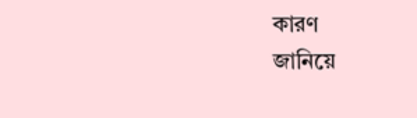কারণ
জানিয়ে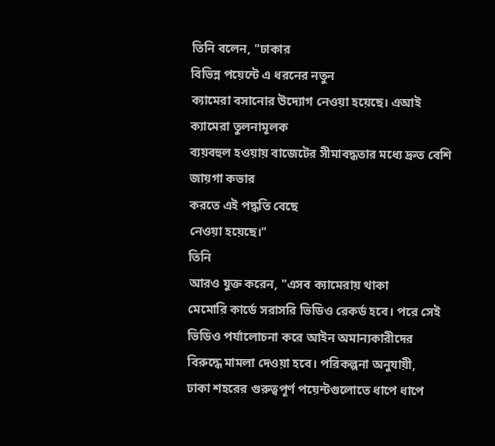তিনি বলেন, "ঢাকার
বিভিন্ন পয়েন্টে এ ধরনের নতুন
ক্যামেরা বসানোর উদ্যোগ নেওয়া হয়েছে। এআই ক্যামেরা তুলনামূলক
ব্যয়বহুল হওয়ায় বাজেটের সীমাবদ্ধতার মধ্যে দ্রুত বেশি জায়গা কভার
করতে এই পদ্ধতি বেছে
নেওয়া হয়েছে।"
তিনি
আরও যুক্ত করেন, "এসব ক্যামেরায় থাকা
মেমোরি কার্ডে সরাসরি ভিডিও রেকর্ড হবে। পরে সেই
ভিডিও পর্যালোচনা করে আইন অমান্যকারীদের
বিরুদ্ধে মামলা দেওয়া হবে। পরিকল্পনা অনুযায়ী,
ঢাকা শহরের গুরুত্বপূর্ণ পয়েন্টগুলোতে ধাপে ধাপে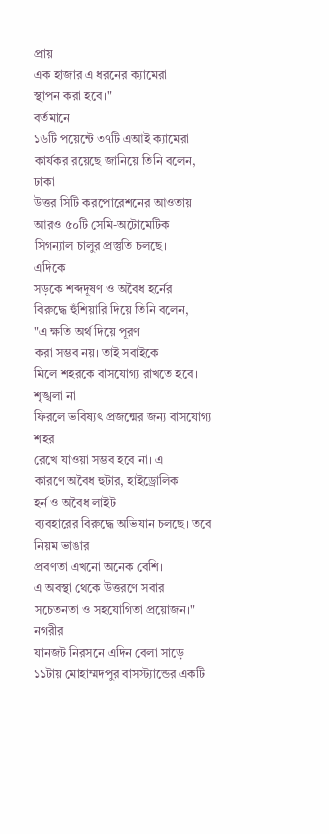প্রায়
এক হাজার এ ধরনের ক্যামেরা
স্থাপন করা হবে।"
বর্তমানে
১৬টি পয়েন্টে ৩৭টি এআই ক্যামেরা
কার্যকর রয়েছে জানিয়ে তিনি বলেন, ঢাকা
উত্তর সিটি করপোরেশনের আওতায়
আরও ৫০টি সেমি-অটোমেটিক
সিগন্যাল চালুর প্রস্তুতি চলছে।
এদিকে
সড়কে শব্দদূষণ ও অবৈধ হর্নের
বিরুদ্ধে হুঁশিয়ারি দিয়ে তিনি বলেন,
"এ ক্ষতি অর্থ দিয়ে পূরণ
করা সম্ভব নয়। তাই সবাইকে
মিলে শহরকে বাসযোগ্য রাখতে হবে। শৃঙ্খলা না
ফিরলে ভবিষ্যৎ প্রজন্মের জন্য বাসযোগ্য শহর
রেখে যাওয়া সম্ভব হবে না। এ
কারণে অবৈধ হুটার, হাইড্রোলিক
হর্ন ও অবৈধ লাইট
ব্যবহারের বিরুদ্ধে অভিযান চলছে। তবে নিয়ম ভাঙার
প্রবণতা এখনো অনেক বেশি।
এ অবস্থা থেকে উত্তরণে সবার
সচেতনতা ও সহযোগিতা প্রয়োজন।"
নগরীর
যানজট নিরসনে এদিন বেলা সাড়ে
১১টায় মোহাম্মদপুর বাসস্ট্যান্ডের একটি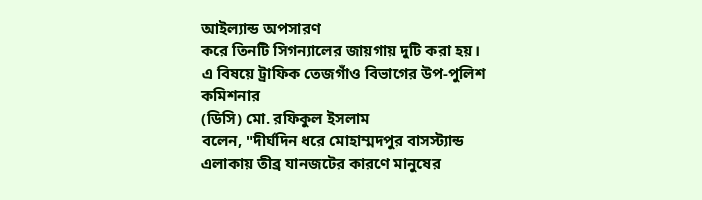আইল্যান্ড অপসারণ
করে তিনটি সিগন্যালের জায়গায় দুটি করা হয়।
এ বিষয়ে ট্রাফিক তেজগাঁও বিভাগের উপ-পুলিশ কমিশনার
(ডিসি) মো. রফিকুল ইসলাম
বলেন, "দীর্ঘদিন ধরে মোহাম্মদপুর বাসস্ট্যান্ড
এলাকায় তীব্র যানজটের কারণে মানুষের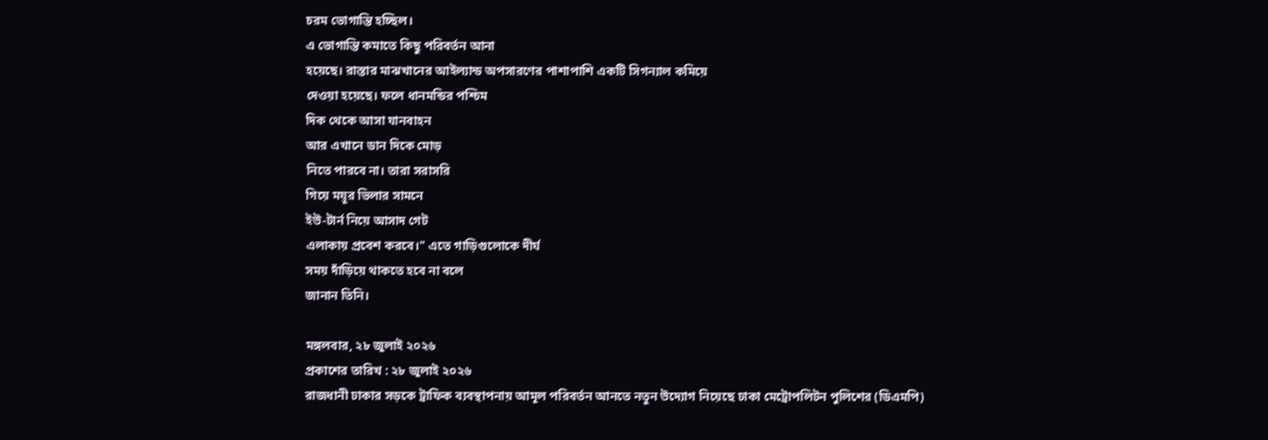চরম ভোগান্তি হচ্ছিল।
এ ভোগান্তি কমাতে কিছু পরিবর্তন আনা
হয়েছে। রাস্তার মাঝখানের আইল্যান্ড অপসারণের পাশাপাশি একটি সিগন্যাল কমিয়ে
দেওয়া হয়েছে। ফলে ধানমন্ডির পশ্চিম
দিক থেকে আসা যানবাহন
আর এখানে ডান দিকে মোড়
নিতে পারবে না। তারা সরাসরি
গিয়ে ময়ূর ভিলার সামনে
ইউ-টার্ন নিয়ে আসাদ গেট
এলাকায় প্রবেশ করবে।" এতে গাড়িগুলোকে দীর্ঘ
সময় দাঁড়িয়ে থাকতে হবে না বলে
জানান তিনি।

মঙ্গলবার, ২৮ জুলাই ২০২৬
প্রকাশের তারিখ : ২৮ জুলাই ২০২৬
রাজধানী ঢাকার সড়কে ট্রাফিক ব্যবস্থাপনায় আমূল পরিবর্তন আনতে নতুন উদ্যোগ নিয়েছে ঢাকা মেট্রোপলিটন পুলিশের (ডিএমপি)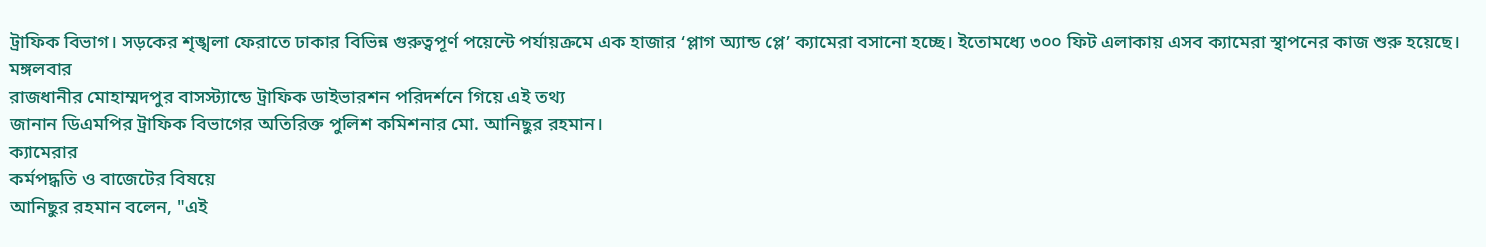ট্রাফিক বিভাগ। সড়কের শৃঙ্খলা ফেরাতে ঢাকার বিভিন্ন গুরুত্বপূর্ণ পয়েন্টে পর্যায়ক্রমে এক হাজার ‘প্লাগ অ্যান্ড প্লে’ ক্যামেরা বসানো হচ্ছে। ইতোমধ্যে ৩০০ ফিট এলাকায় এসব ক্যামেরা স্থাপনের কাজ শুরু হয়েছে।
মঙ্গলবার
রাজধানীর মোহাম্মদপুর বাসস্ট্যান্ডে ট্রাফিক ডাইভারশন পরিদর্শনে গিয়ে এই তথ্য
জানান ডিএমপির ট্রাফিক বিভাগের অতিরিক্ত পুলিশ কমিশনার মো. আনিছুর রহমান।
ক্যামেরার
কর্মপদ্ধতি ও বাজেটের বিষয়ে
আনিছুর রহমান বলেন, "এই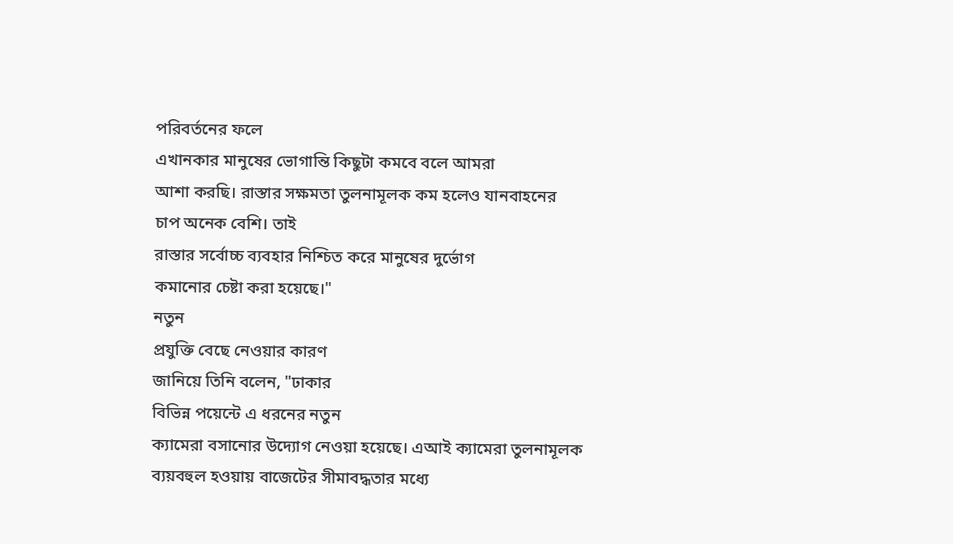পরিবর্তনের ফলে
এখানকার মানুষের ভোগান্তি কিছুটা কমবে বলে আমরা
আশা করছি। রাস্তার সক্ষমতা তুলনামূলক কম হলেও যানবাহনের
চাপ অনেক বেশি। তাই
রাস্তার সর্বোচ্চ ব্যবহার নিশ্চিত করে মানুষের দুর্ভোগ
কমানোর চেষ্টা করা হয়েছে।"
নতুন
প্রযুক্তি বেছে নেওয়ার কারণ
জানিয়ে তিনি বলেন, "ঢাকার
বিভিন্ন পয়েন্টে এ ধরনের নতুন
ক্যামেরা বসানোর উদ্যোগ নেওয়া হয়েছে। এআই ক্যামেরা তুলনামূলক
ব্যয়বহুল হওয়ায় বাজেটের সীমাবদ্ধতার মধ্যে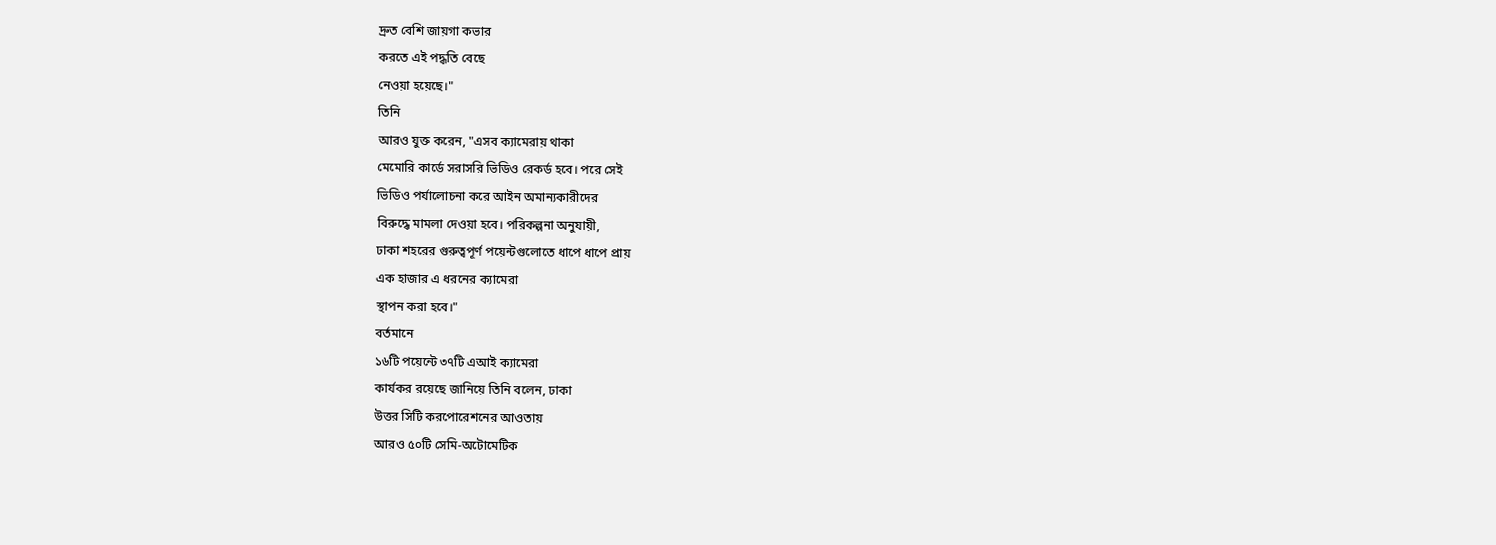দ্রুত বেশি জায়গা কভার
করতে এই পদ্ধতি বেছে
নেওয়া হয়েছে।"
তিনি
আরও যুক্ত করেন, "এসব ক্যামেরায় থাকা
মেমোরি কার্ডে সরাসরি ভিডিও রেকর্ড হবে। পরে সেই
ভিডিও পর্যালোচনা করে আইন অমান্যকারীদের
বিরুদ্ধে মামলা দেওয়া হবে। পরিকল্পনা অনুযায়ী,
ঢাকা শহরের গুরুত্বপূর্ণ পয়েন্টগুলোতে ধাপে ধাপে প্রায়
এক হাজার এ ধরনের ক্যামেরা
স্থাপন করা হবে।"
বর্তমানে
১৬টি পয়েন্টে ৩৭টি এআই ক্যামেরা
কার্যকর রয়েছে জানিয়ে তিনি বলেন, ঢাকা
উত্তর সিটি করপোরেশনের আওতায়
আরও ৫০টি সেমি-অটোমেটিক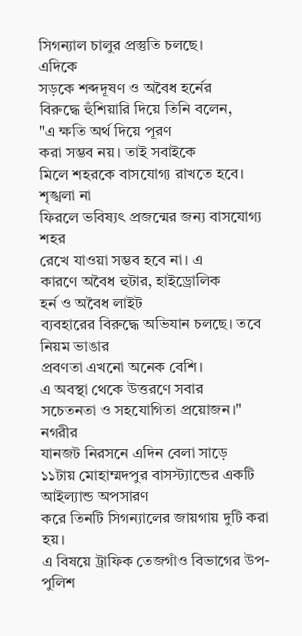সিগন্যাল চালুর প্রস্তুতি চলছে।
এদিকে
সড়কে শব্দদূষণ ও অবৈধ হর্নের
বিরুদ্ধে হুঁশিয়ারি দিয়ে তিনি বলেন,
"এ ক্ষতি অর্থ দিয়ে পূরণ
করা সম্ভব নয়। তাই সবাইকে
মিলে শহরকে বাসযোগ্য রাখতে হবে। শৃঙ্খলা না
ফিরলে ভবিষ্যৎ প্রজন্মের জন্য বাসযোগ্য শহর
রেখে যাওয়া সম্ভব হবে না। এ
কারণে অবৈধ হুটার, হাইড্রোলিক
হর্ন ও অবৈধ লাইট
ব্যবহারের বিরুদ্ধে অভিযান চলছে। তবে নিয়ম ভাঙার
প্রবণতা এখনো অনেক বেশি।
এ অবস্থা থেকে উত্তরণে সবার
সচেতনতা ও সহযোগিতা প্রয়োজন।"
নগরীর
যানজট নিরসনে এদিন বেলা সাড়ে
১১টায় মোহাম্মদপুর বাসস্ট্যান্ডের একটি আইল্যান্ড অপসারণ
করে তিনটি সিগন্যালের জায়গায় দুটি করা হয়।
এ বিষয়ে ট্রাফিক তেজগাঁও বিভাগের উপ-পুলিশ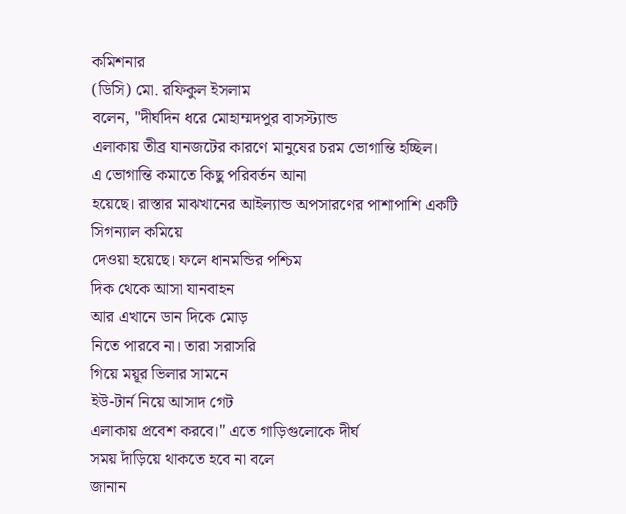কমিশনার
(ডিসি) মো. রফিকুল ইসলাম
বলেন, "দীর্ঘদিন ধরে মোহাম্মদপুর বাসস্ট্যান্ড
এলাকায় তীব্র যানজটের কারণে মানুষের চরম ভোগান্তি হচ্ছিল।
এ ভোগান্তি কমাতে কিছু পরিবর্তন আনা
হয়েছে। রাস্তার মাঝখানের আইল্যান্ড অপসারণের পাশাপাশি একটি সিগন্যাল কমিয়ে
দেওয়া হয়েছে। ফলে ধানমন্ডির পশ্চিম
দিক থেকে আসা যানবাহন
আর এখানে ডান দিকে মোড়
নিতে পারবে না। তারা সরাসরি
গিয়ে ময়ূর ভিলার সামনে
ইউ-টার্ন নিয়ে আসাদ গেট
এলাকায় প্রবেশ করবে।" এতে গাড়িগুলোকে দীর্ঘ
সময় দাঁড়িয়ে থাকতে হবে না বলে
জানান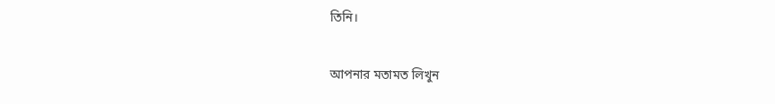তিনি।

আপনার মতামত লিখুন